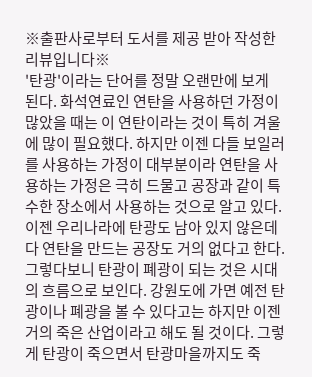※출판사로부터 도서를 제공 받아 작성한 리뷰입니다※
'탄광'이라는 단어를 정말 오랜만에 보게 된다. 화석연료인 연탄을 사용하던 가정이 많았을 때는 이 연탄이라는 것이 특히 겨울에 많이 필요했다. 하지만 이젠 다들 보일러를 사용하는 가정이 대부분이라 연탄을 사용하는 가정은 극히 드물고 공장과 같이 특수한 장소에서 사용하는 것으로 알고 있다. 이젠 우리나라에 탄광도 남아 있지 않은데다 연탄을 만드는 공장도 거의 없다고 한다. 그렇다보니 탄광이 폐광이 되는 것은 시대의 흐름으로 보인다. 강원도에 가면 예전 탄광이나 폐광을 볼 수 있다고는 하지만 이젠 거의 죽은 산업이라고 해도 될 것이다. 그렇게 탄광이 죽으면서 탄광마을까지도 죽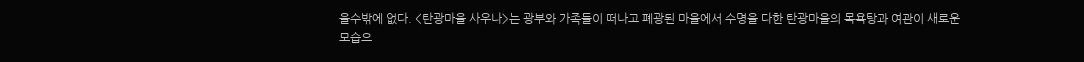을수밖에 없다. <탄광마을 사우나>는 광부와 가족들이 떠나고 폐광된 마을에서 수명을 다한 탄광마을의 목욕탕과 여관이 새로운 모습으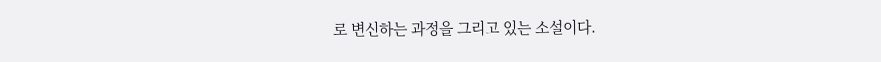로 변신하는 과정을 그리고 있는 소설이다.